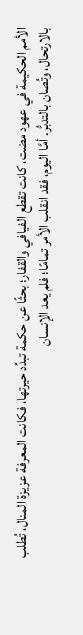الأمم الحكيمة في عهود مضت، كانت تقطع الفيافي والقفار؛ بحثًا عن حكمة تبدِّد حيرتها، فكانت المعرفة عزيزة المنال، تُطلب بالارتحال، وتُصان بالتدبُّر. أمَّا اليوم، فقد انقلب الأمر تمامًا؛ فلم يعد الإنسان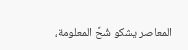المعاصر يشكو شُحَّ المعلومة،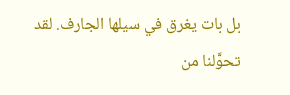بل بات يغرق في سيلها الجارف. لقد تحوَّلنا من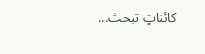كائناتٍ تبحث...